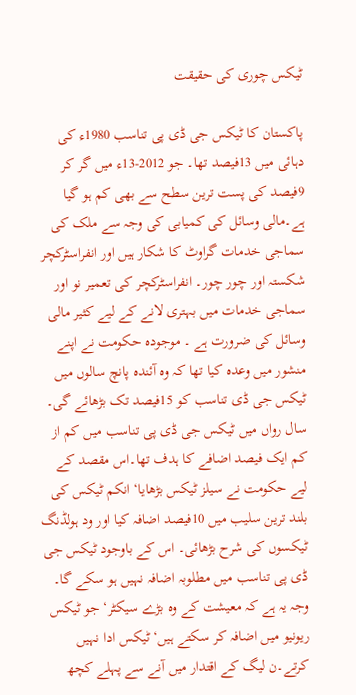ٹیکس چوری کی حقیقت

پاکستان کا ٹیکس جی ڈی پی تناسب 1980ء کی دہائی میں 13فیصد تھا۔ جو 2012-13ء میں گر کر 9فیصد کی پست ترین سطح سے بھی کم ہو گیا ہے۔مالی وسائل کی کمیابی کی وجہ سے ملک کی سماجی خدمات گراوٹ کا شکار ہیں اور انفراسٹرکچر شکستہ اور چور چور۔ انفراسٹرکچر کی تعمیر نو اور سماجی خدمات میں بہتری لانے کے لیے کثیر مالی وسائل کی ضرورت ہے ۔ موجودہ حکومت نے اپنے منشور میں وعدہ کیا تھا کہ وہ آئندہ پانچ سالوں میں ٹیکس جی ڈی تناسب کو 15فیصد تک بڑھائے گی۔ سال رواں میں ٹیکس جی ڈی پی تناسب میں کم از کم ایک فیصد اضافے کا ہدف تھا۔اس مقصد کے لیے حکومت نے سیلز ٹیکس بڑھایا‘ انکم ٹیکس کی بلند ترین سلیب میں 10فیصد اضافہ کیا اور ود ہولڈنگ ٹیکسوں کی شرح بڑھائی۔ اس کے باوجود ٹیکس جی ڈی پی تناسب میں مطلوبہ اضافہ نہیں ہو سکے گا۔ وجہ یہ ہے کہ معیشت کے وہ بڑے سیکٹر‘ جو ٹیکس ریونیو میں اضافہ کر سکتے ہیں‘ ٹیکس ادا نہیں کرتے۔ن لیگ کے اقتدار میں آنے سے پہلے کچھ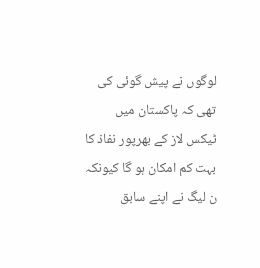لوگوں نے پیش گوئی کی تھی کہ پاکستان میں ٹیکس لاز کے بھرپور نفاذ کا بہت کم امکان ہو گا کیونکہ ن لیگ نے اپنے سابق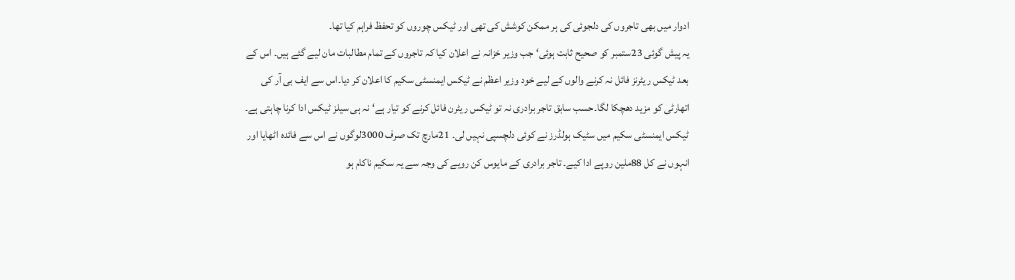ادوار میں بھی تاجروں کی دلجوئی کی ہر ممکن کوشش کی تھی اور ٹیکس چوروں کو تحفظ فراہم کیا تھا۔
یہ پیش گوئی 23ستمبر کو صحیح ثابت ہوئی‘ جب وزیر خزانہ نے اعلان کیا کہ تاجروں کے تمام مطالبات مان لیے گئے ہیں۔ اس کے بعد ٹیکس ریٹرنز فائل نہ کرنے والوں کے لیے خود وزیر اعظم نے ٹیکس ایمنسٹی سکیم کا اعلان کر دیا۔اس سے ایف بی آر کی اتھارٹی کو مزید دھچکا لگا۔حسب سابق تاجر برادری نہ تو ٹیکس ریٹرن فائل کرنے کو تیار ہے‘ نہ ہی سیلز ٹیکس ادا کرنا چاہتی ہے۔ ٹیکس ایمنسٹی سکیم میں سٹیک ہولڈرز نے کوئی دلچسپی نہیں لی۔ 21مارچ تک صرف 3000لوگوں نے اس سے فائدہ اٹھایا اور انہوں نے کل 88ملین روپے ادا کیے۔ تاجر برادری کے مایوس کن رویے کی وجہ سے یہ سکیم ناکام ہو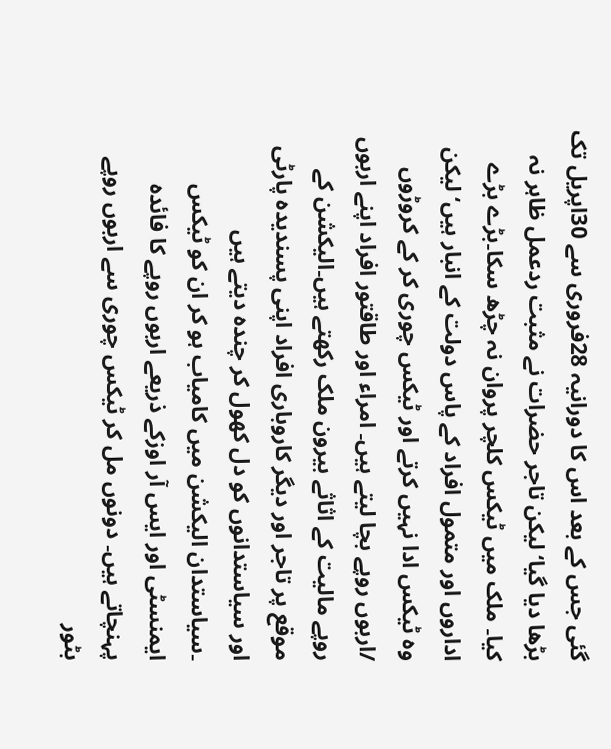گئی جس کے بعد اس کا دورانیہ 28فروری سے 30اپریل تک بڑھا دیا گیا‘ لیکن تاجر حضرات نے مثبت ردعمل ظاہر نہ کیا۔ ملک میں ٹیکس کلچر پروان نہ چڑھ سکا۔بڑے بڑے اداروں اور متمول افراد کے پاس دولت کے انبار ہیں‘ لیکن وہ ٹیکس ادا نہیں کرتے اور ٹیکس چوری کر کے کروڑوں /اربوں روپے بچا لیتے ہیں۔ امراء اور طاقتور افراد اپنے اربوں روپے مالیت کے اثاثے بیرون ملک رکھتے ہیں۔الیکشن کے موقع پر تاجر اور دیگر کاروباری افراد اپنی پسندیدہ پارٹی اور سیاستدانوں کو دل کھول کر چندہ دیتے ہیں ۔سیاستدان الیکشن میں کامیاب ہو کر ان کو ٹیکس ایمنسٹی اور ایس آر اوزکے ذریعے اربوں روپے کا فائدہ پہنچاتے ہیں۔ دونوں مل کر ٹیکس چوری سے اربوں روپے بٹور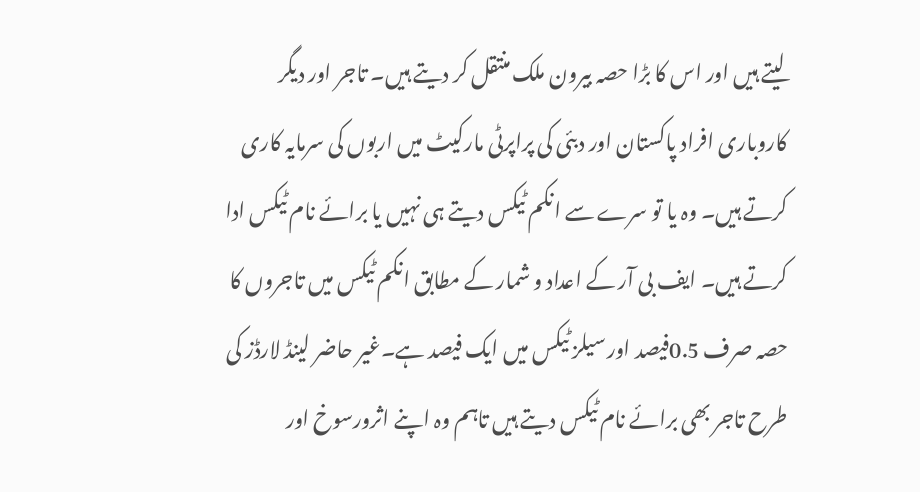لیتے ہیں اور اس کا بڑا حصہ بیرون ملک منتقل کر دیتے ہیں۔ تاجر اور دیگر کاروباری افراد پاکستان اور دبئی کی پراپرٹی مارکیٹ میں اربوں کی سرمایہ کاری کرتے ہیں۔ وہ یا تو سرے سے انکم ٹیکس دیتے ہی نہیں یا برائے نام ٹیکس ادا کرتے ہیں۔ ایف بی آر کے اعداد و شمار کے مطابق انکم ٹیکس میں تاجروں کا حصہ صرف 0.5فیصد اور سیلز ٹیکس میں ایک فیصد ہے۔غیر حاضر لینڈ لارڈز کی طرح تاجر بھی برائے نام ٹیکس دیتے ہیں تاہم وہ اپنے اثرورسوخ اور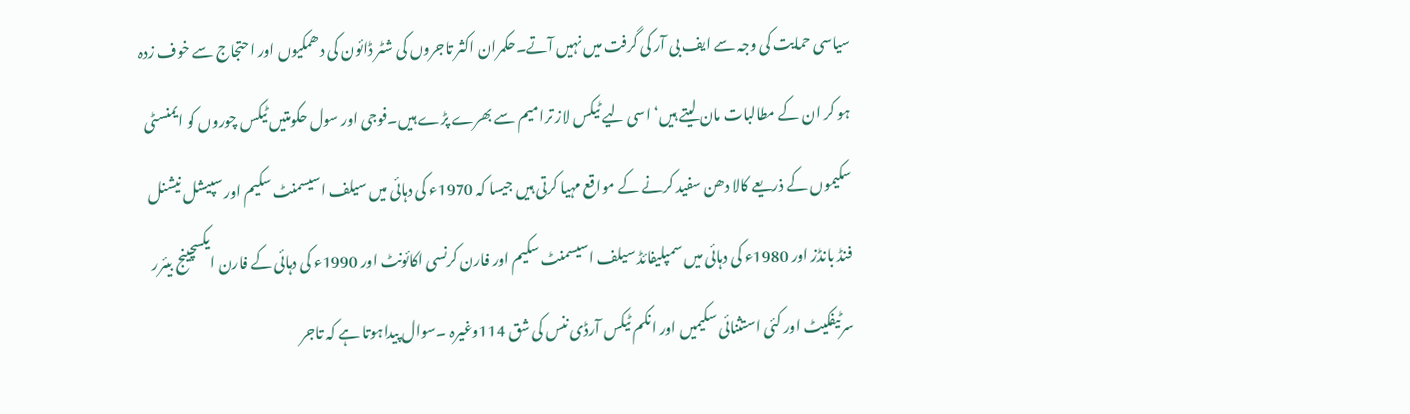سیاسی حمایت کی وجہ سے ایف بی آر کی گرفت میں نہیں آتے۔حکمران اکثر تاجروں کی شٹر ڈائون کی دھمکیوں اور احتجاج سے خوف زدہ ہو کر ان کے مطالبات مان لیتے ہیں‘ اسی لیے ٹیکس لاز ترامیم سے بھرے پڑے ہیں۔فوجی اور سول حکومتیں ٹیکس چوروں کو ایمنسٹی سکیموں کے ذریعے کالا دھن سفید کرنے کے مواقع مہیا کرتی ہیں جیسا کہ 1970ء کی دہائی میں سیلف اسیسمنٹ سکیم اور سپیشل نیشنل فنڈ بانڈز اور 1980ء کی دہائی میں سمپلیفائڈ سیلف اسیسمنٹ سکیم اور فارن کرنسی اکائونٹ اور 1990ء کی دہائی کے فارن ایکسچینج بیئرر سرٹیفکیٹ اور کئی استثنائی سکیمیں اور انکم ٹیکس آرڈی ننس کی شق 114وغیرہ ۔سوال پیداہوتا ہے کہ تاجر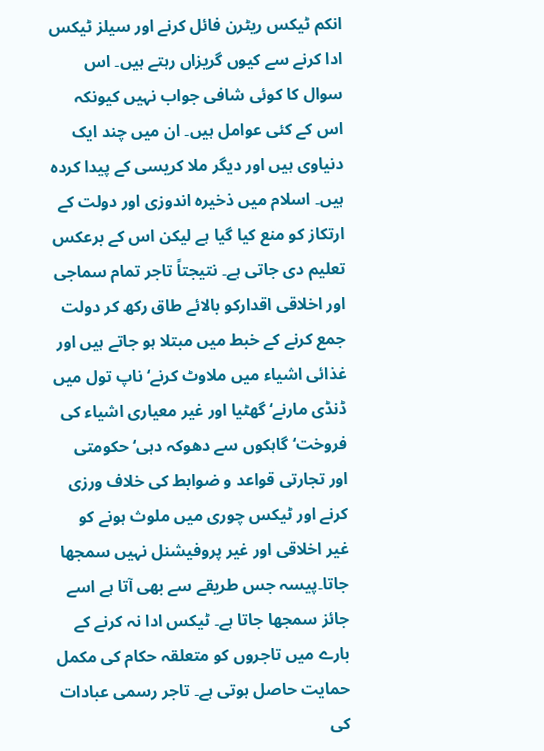انکم ٹیکس ریٹرن فائل کرنے اور سیلز ٹیکس ادا کرنے سے کیوں گریزاں رہتے ہیں۔ اس سوال کا کوئی شافی جواب نہیں کیونکہ اس کے کئی عوامل ہیں۔ ان میں چند ایک دنیاوی ہیں اور دیگر ملا کریسی کے پیدا کردہ ہیں۔ اسلام میں ذخیرہ اندوزی اور دولت کے ارتکاز کو منع کیا گیا ہے لیکن اس کے برعکس تعلیم دی جاتی ہے۔ نتیجتاً تاجر تمام سماجی اور اخلاقی اقدارکو بالائے طاق رکھ کر دولت جمع کرنے کے خبط میں مبتلا ہو جاتے ہیں اور غذائی اشیاء میں ملاوٹ کرنے‘ ناپ تول میں ڈنڈی مارنے‘ گھٹیا اور غیر معیاری اشیاء کی فروخت‘ گاہکوں سے دھوکہ دہی‘ حکومتی اور تجارتی قواعد و ضوابط کی خلاف ورزی کرنے اور ٹیکس چوری میں ملوث ہونے کو غیر اخلاقی اور غیر پروفیشنل نہیں سمجھا جاتا۔پیسہ جس طریقے سے بھی آتا ہے اسے جائز سمجھا جاتا ہے۔ ٹیکس ادا نہ کرنے کے بارے میں تاجروں کو متعلقہ حکام کی مکمل حمایت حاصل ہوتی ہے۔ تاجر رسمی عبادات کی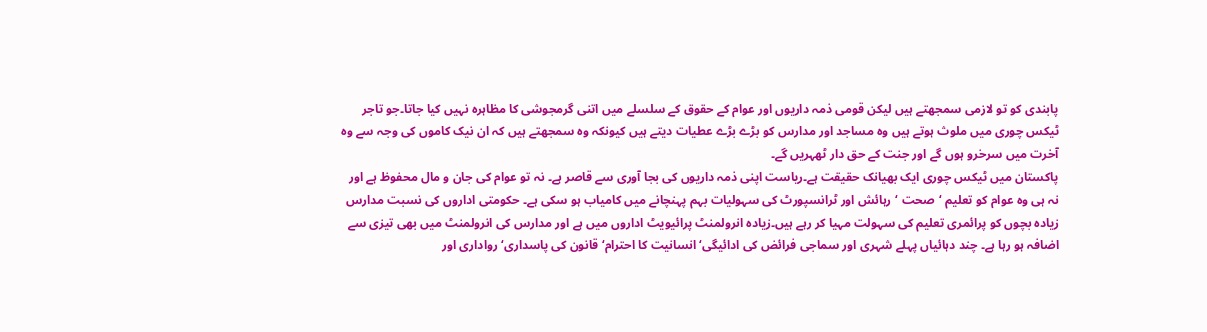پابندی کو تو لازمی سمجھتے ہیں لیکن قومی ذمہ داریوں اور عوام کے حقوق کے سلسلے میں اتنی گرمجوشی کا مظاہرہ نہیں کیا جاتا۔جو تاجر ٹیکس چوری میں ملوث ہوتے ہیں وہ مساجد اور مدارس کو بڑے بڑے عطیات دیتے ہیں کیونکہ وہ سمجھتے ہیں کہ ان نیک کاموں کی وجہ سے وہ آخرت میں سرخرو ہوں گے اور جنت کے حق دار ٹھہریں گے۔
پاکستان میں ٹیکس چوری ایک بھیانک حقیقت ہے۔ریاست اپنی ذمہ داریوں کی بجا آوری سے قاصر ہے۔ نہ تو عوام کی جان و مال محفوظ ہے اور نہ ہی وہ عوام کو تعلیم ‘صحت ‘رہائش اور ٹرانسپورٹ کی سہولیات بہم پہنچانے میں کامیاب ہو سکی ہے۔ حکومتی اداروں کی نسبت مدارس زیادہ بچوں کو پرائمری تعلیم کی سہولت مہیا کر رہے ہیں۔زیادہ انرولمنٹ پرائیویٹ اداروں میں ہے اور مدارس کی انرولمنٹ میں بھی تیزی سے اضافہ ہو رہا ہے۔ چند دہائیاں پہلے شہری اور سماجی فرائض کی ادائیگی‘ انسانیت کا احترام‘ قانون کی پاسداری‘ رواداری اور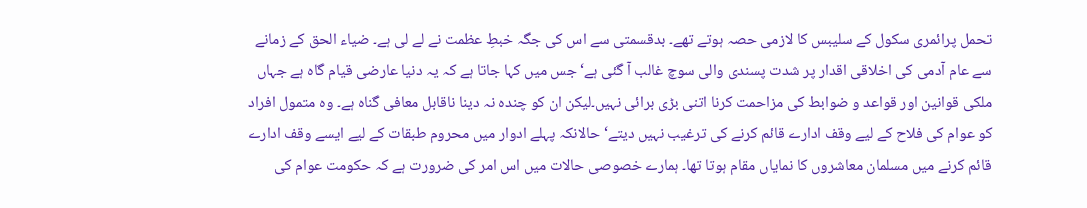تحمل پرائمری سکول کے سلیبس کا لازمی حصہ ہوتے تھے۔ بدقسمتی سے اس کی جگہ خبطِ عظمت نے لے لی ہے۔ ضیاء الحق کے زمانے سے عام آدمی کی اخلاقی اقدار پر شدت پسندی والی سوچ غالب آ گئی ہے‘ جس میں کہا جاتا ہے کہ یہ دنیا عارضی قیام گاہ ہے جہاں ملکی قوانین اور قواعد و ضوابط کی مزاحمت کرنا اتنی بڑی برائی نہیں۔لیکن ان کو چندہ نہ دینا ناقابل معافی گناہ ہے۔ وہ متمول افراد کو عوام کی فلاح کے لیے وقف ادارے قائم کرنے کی ترغیب نہیں دیتے‘ حالانکہ پہلے ادوار میں محروم طبقات کے لیے ایسے وقف ادارے قائم کرنے میں مسلمان معاشروں کا نمایاں مقام ہوتا تھا۔ ہمارے خصوصی حالات میں اس امر کی ضرورت ہے کہ حکومت عوام کی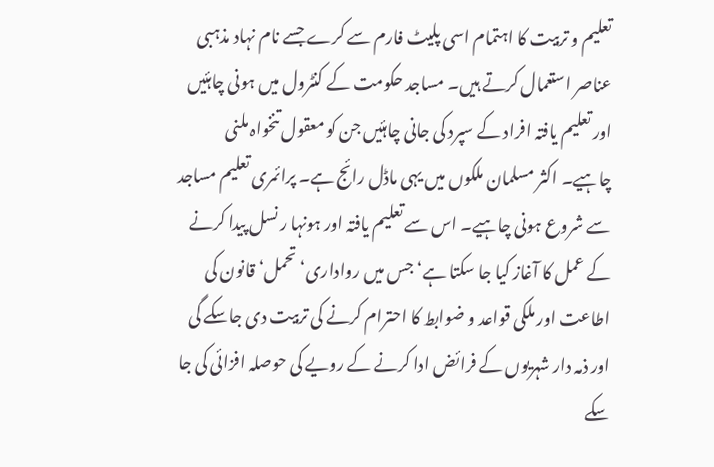تعلیم و تربیت کا اہتمام اسی پلیٹ فارم سے کرے جسے نام نہاد مذہبی عناصر استعمال کرتے ہیں۔ مساجد حکومت کے کنٹرول میں ہونی چاہئیں اور تعلیم یافتہ افراد کے سپرد کی جانی چاہئیں جن کو معقول تنخواہ ملنی چاہیے۔ اکثر مسلمان ملکوں میں یہی ماڈل رائج ہے۔ پرائمری تعلیم مساجد سے شروع ہونی چاہیے۔ اس سے تعلیم یافتہ اور ہونہا ر نسل پیدا کرنے کے عمل کا آغاز کیا جا سکتا ہے‘ جس میں رواداری‘ تحمل‘ قانون کی اطاعت اور ملکی قواعد و ضوابط کا احترام کرنے کی تربیت دی جاسکے گی اور ذمہ دار شہریوں کے فرائض ادا کرنے کے رویے کی حوصلہ افزائی کی جا سکے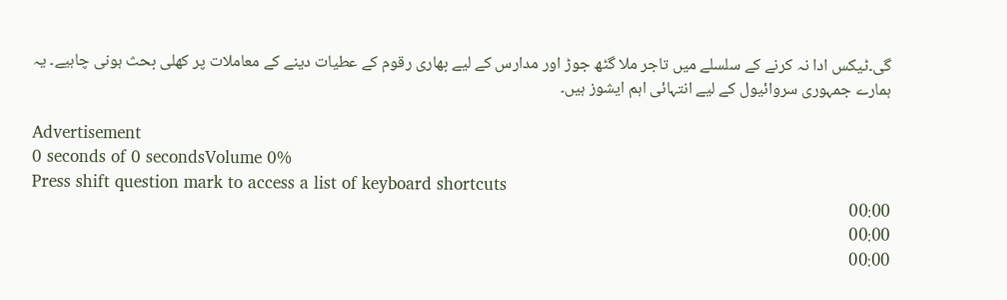گی۔ٹیکس ادا نہ کرنے کے سلسلے میں تاجر ملا گٹھ جوڑ اور مدارس کے لیے بھاری رقوم کے عطیات دینے کے معاملات پر کھلی بحث ہونی چاہیے۔ یہ ہمارے جمہوری سروائیول کے لیے انتہائی اہم ایشوز ہیں۔

Advertisement
0 seconds of 0 secondsVolume 0%
Press shift question mark to access a list of keyboard shortcuts
00:00
00:00
00:00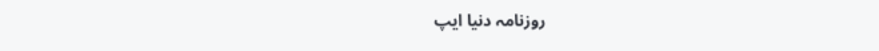روزنامہ دنیا ایپ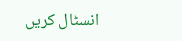انسٹال کریں